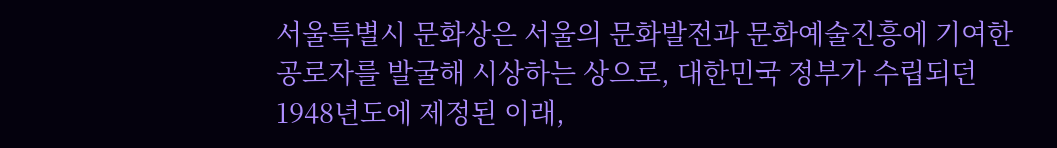서울특별시 문화상은 서울의 문화발전과 문화예술진흥에 기여한 공로자를 발굴해 시상하는 상으로, 대한민국 정부가 수립되던 1948년도에 제정된 이래,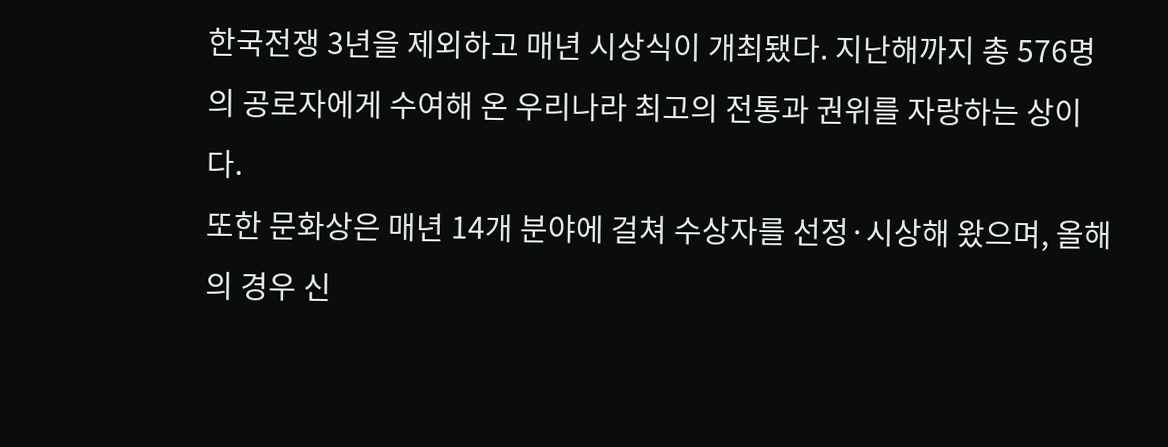한국전쟁 3년을 제외하고 매년 시상식이 개최됐다. 지난해까지 총 576명의 공로자에게 수여해 온 우리나라 최고의 전통과 권위를 자랑하는 상이다.
또한 문화상은 매년 14개 분야에 걸쳐 수상자를 선정·시상해 왔으며, 올해의 경우 신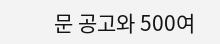문 공고와 500여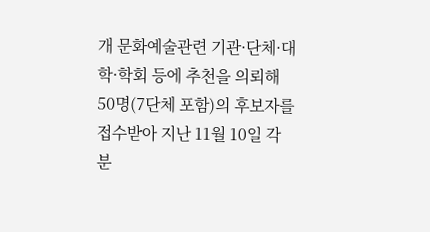개 문화예술관련 기관·단체·대학·학회 등에 추천을 의뢰해 50명(7단체 포함)의 후보자를 접수받아 지난 11월 10일 각 분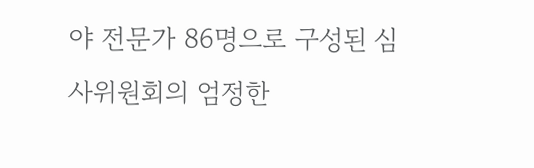야 전문가 86명으로 구성된 심사위원회의 엄정한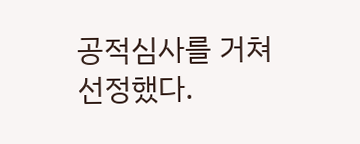공적심사를 거쳐 선정했다.